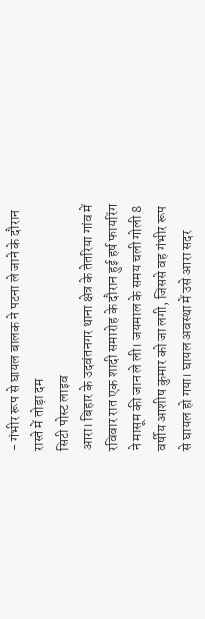- गंभीर रूप से घायल बालक ने पटना ले जाने के दौरान रास्ते में तोड़ा दम
सिटी पोस्ट लाइव
आरा। बिहार के उदवंतनगर थाना क्षेत्र के तेतरिया गांव में रविवार रात एक शादी समारोह के दौरान हुई हर्ष फायरिंग ने मासूम की जान ले ली। जयमाल के समय चली गोली 8 वर्षीय आशीष कुमार को जा लगी, जिससे वह गंभीर रूप से घायल हो गया। घायल अवस्था में उसे आरा सदर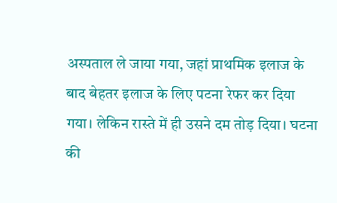अस्पताल ले जाया गया, जहां प्राथमिक इलाज के बाद बेहतर इलाज के लिए पटना रेफर कर दिया गया। लेकिन रास्ते में ही उसने दम तोड़ दिया। घटना की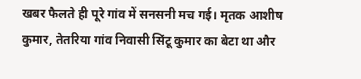खबर फैलते ही पूरे गांव में सनसनी मच गई। मृतक आशीष कुमार, तेतरिया गांव निवासी सिंटू कुमार का बेटा था और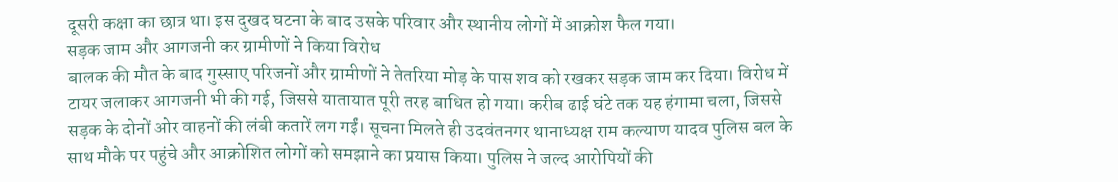दूसरी कक्षा का छात्र था। इस दुखद घटना के बाद उसके परिवार और स्थानीय लोगों में आक्रोश फैल गया।
सड़क जाम और आगजनी कर ग्रामीणों ने किया विरोध
बालक की मौत के बाद गुस्साए परिजनों और ग्रामीणों ने तेतरिया मोड़ के पास शव को रखकर सड़क जाम कर दिया। विरोध में टायर जलाकर आगजनी भी की गई, जिससे यातायात पूरी तरह बाधित हो गया। करीब ढाई घंटे तक यह हंगामा चला, जिससे सड़क के दोनों ओर वाहनों की लंबी कतारें लग गईं। सूचना मिलते ही उदवंतनगर थानाध्यक्ष राम कल्याण यादव पुलिस बल के साथ मौके पर पहुंचे और आक्रोशित लोगों को समझाने का प्रयास किया। पुलिस ने जल्द आरोपियों की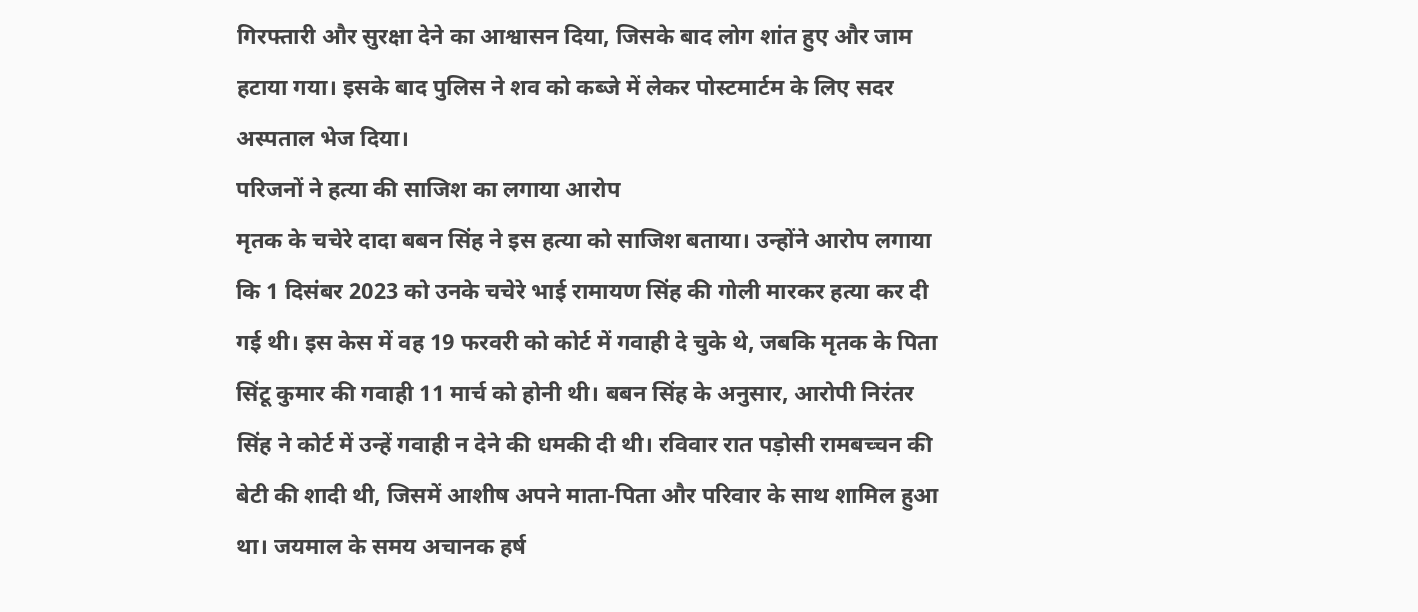गिरफ्तारी और सुरक्षा देने का आश्वासन दिया, जिसके बाद लोग शांत हुए और जाम हटाया गया। इसके बाद पुलिस ने शव को कब्जे में लेकर पोस्टमार्टम के लिए सदर अस्पताल भेज दिया।
परिजनों ने हत्या की साजिश का लगाया आरोप
मृतक के चचेरे दादा बबन सिंह ने इस हत्या को साजिश बताया। उन्होंने आरोप लगाया कि 1 दिसंबर 2023 को उनके चचेरे भाई रामायण सिंह की गोली मारकर हत्या कर दी गई थी। इस केस में वह 19 फरवरी को कोर्ट में गवाही दे चुके थे, जबकि मृतक के पिता सिंटू कुमार की गवाही 11 मार्च को होनी थी। बबन सिंह के अनुसार, आरोपी निरंतर सिंह ने कोर्ट में उन्हें गवाही न देने की धमकी दी थी। रविवार रात पड़ोसी रामबच्चन की बेटी की शादी थी, जिसमें आशीष अपने माता-पिता और परिवार के साथ शामिल हुआ था। जयमाल के समय अचानक हर्ष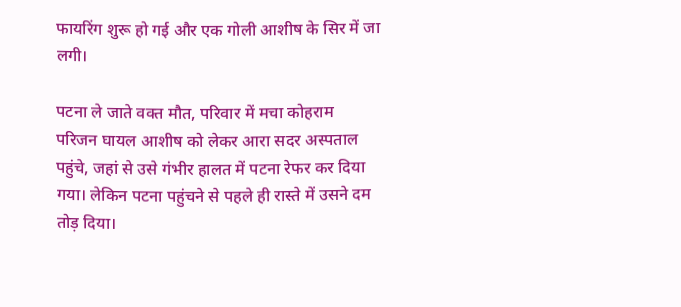फायरिंग शुरू हो गई और एक गोली आशीष के सिर में जा लगी।

पटना ले जाते वक्त मौत, परिवार में मचा कोहराम
परिजन घायल आशीष को लेकर आरा सदर अस्पताल पहुंचे, जहां से उसे गंभीर हालत में पटना रेफर कर दिया गया। लेकिन पटना पहुंचने से पहले ही रास्ते में उसने दम तोड़ दिया।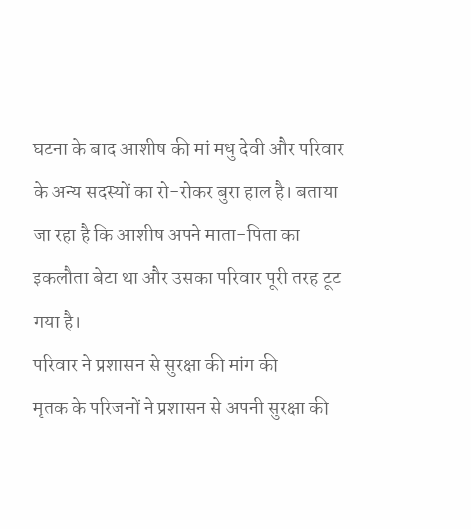घटना के बाद आशीष की मां मधु देवी और परिवार के अन्य सदस्यों का रो-रोकर बुरा हाल है। बताया जा रहा है कि आशीष अपने माता-पिता का इकलौता बेटा था और उसका परिवार पूरी तरह टूट गया है।
परिवार ने प्रशासन से सुरक्षा की मांग की
मृतक के परिजनों ने प्रशासन से अपनी सुरक्षा की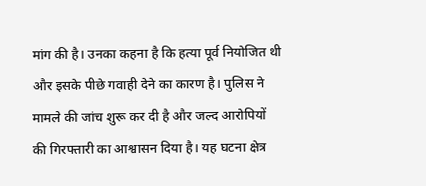मांग की है। उनका कहना है कि हत्या पूर्व नियोजित थी और इसके पीछे गवाही देने का कारण है। पुलिस ने मामले की जांच शुरू कर दी है और जल्द आरोपियों की गिरफ्तारी का आश्वासन दिया है। यह घटना क्षेत्र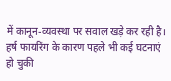में कानून-व्यवस्था पर सवाल खड़े कर रही है। हर्ष फायरिंग के कारण पहले भी कई घटनाएं हो चुकी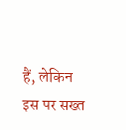हैं, लेकिन इस पर सख्त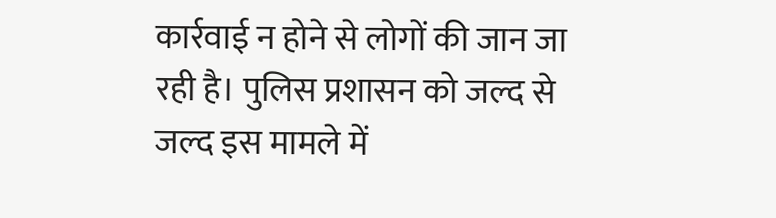कार्रवाई न होने से लोगों की जान जा रही है। पुलिस प्रशासन को जल्द से जल्द इस मामले में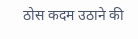ठोस कदम उठाने की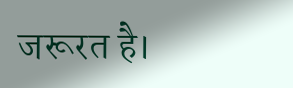जरूरत है।